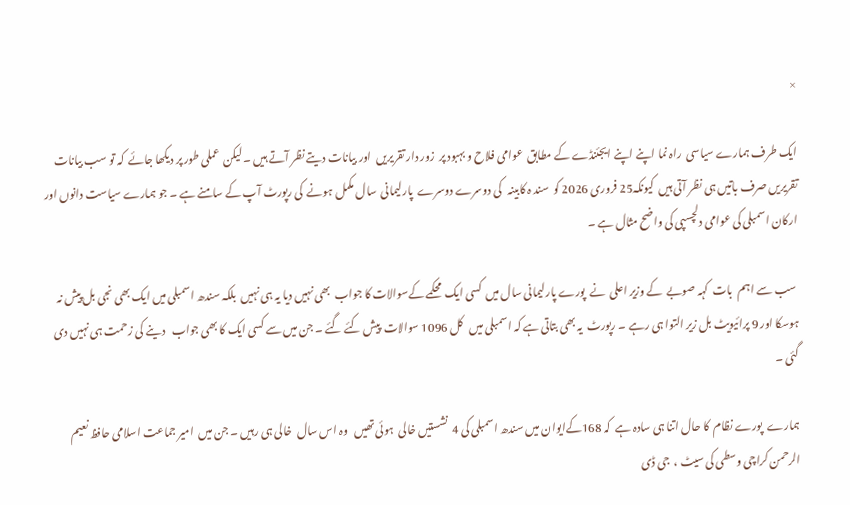×

ایک طرف ہمارے سیاسی  راہ نما اپنے اپنے ایجئنڈے کے مطابق  عوامی فلاح و بہبود پر  زور دار تقریریں  اور بیانات دیتے نظر آتے ہیں ۔ لیکن  عملی طور پر دیکھا جائے  کہ تو سب بیانات تقریریں صرف باتیں ہی نظر آتی ہیں  کیونکہ25 فروری 2026 کو  سند ہ کابینہ   کی دوسرے دوسرے  پارلیمانی  سال مکمل ہونے  کی رپورٹ آپ کے سامنے ہے ۔ جو ہمارے سیاست دانوں اور   ارکان اسمبلی کی عوامی دلچسپی کی واضح مثال ہے ۔

 سب سے اہم  بات  کہہ صوبے  کے وزیر اعلی  نے  پورے پارلیمانی سال میں  کسی ایک  محکمے کےسوالات کا جواب  بھی نہیں دیا یہ ہی نہیں  بلکہ سندھ اسمبلی میں ایک بھی نجی بل پیش نہ ہوسکا اور 9 پرائیویٹ بل زیر التوا ہی رہے ۔ رپورٹ  یہ بھی بتاتی ہے کہ اسمبلی میں   کل 1096 سوالات  پیش کئے گئے ۔ جن میں سے کسی ایک کا بھی جواب   دینے کی زحمت ہی نہیں دی گئی ۔

ہمارے  پورے نظام  کا حال اتنا ہی سادہ ہے  کہ 168کےایوان میں سندھ اسمبلی کی 4  نشستیں خالی  ہوئی تھیں   وہ اس سال  خالی ہی رہیں ۔ جن میں  امیر جماعت اسلامی حافظ نعیم الرحمن کراچی وسطی کی سیٹ ،  جی ڈی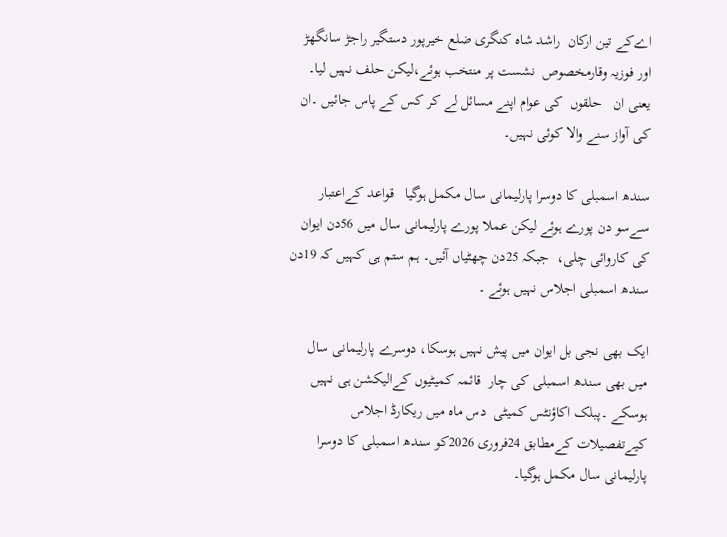اےکے تین ارکان  راشد شاہ کنگری ضلع خیرپور دستگیر راجڑ سانگھڑ اور فوزیہ وقارمخصوص  نشست پر منتخب ہوئے،لیکن حلف نہیں لیا۔ یعنی ان   حلقوں  کی عوام اپنے مسائل لے کر کس کے پاس جائیں ۔ان کی آواز سنے والا کوئی نہیں۔

سندھ اسمبلی کا دوسرا پارلیمانی سال مکمل ہوگیا   قواعد کےاعتبار سےسو دن پورے ہوئے لیکن عملا پورے پارلیمانی سال میں 56دن ایوان کی کاروائی چلی،  جبکہ 25دن چھٹیاں آئیں۔ ہم ستم ہی کہیں کہ 19دن سندھ اسمبلی اجلاس نہیں ہوئے ۔

ایک بھی نجی بل ایوان میں پیش نہیں ہوسکا، دوسرے پارلیمانی سال میں بھی سندھ اسمبلی کی چار  قائمہ کمیٹیوں کےالیکشن ہی نہیں ہوسکے ۔پبلک اکاؤنٹس کمیٹی  دس ماہ میں ریکارڈ اجلاس کیےتفصیلات کےمطابق 24فروری 2026کو سندھ اسمبلی کا دوسرا پارلیمانی سال مکمل ہوگیا۔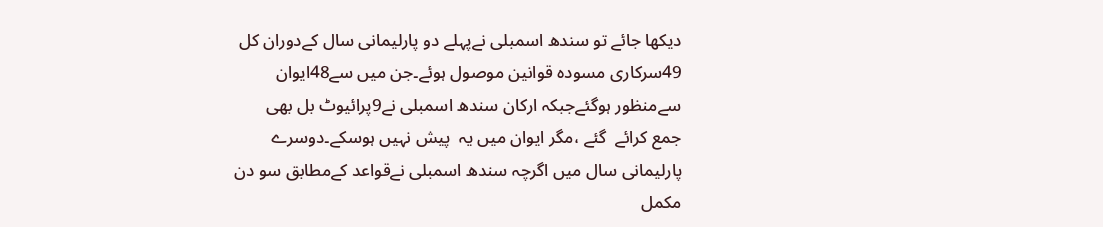دیکھا جائے تو سندھ اسمبلی نےپہلے دو پارلیمانی سال کےدوران کل  49سرکاری مسودہ قوانین موصول ہوئے۔جن میں سے48ایوان سےمنظور ہوگئےجبکہ ارکان سندھ اسمبلی نے9پرائیوٹ بل بھی جمع کرائے  گئے ،مگر ایوان میں یہ  پیش نہیں ہوسکے۔دوسرے پارلیمانی سال میں اگرچہ سندھ اسمبلی نےقواعد کےمطابق سو دن مکمل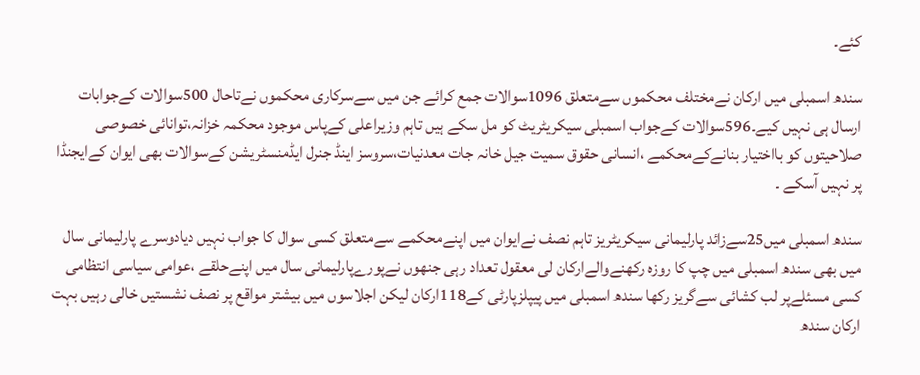کئے۔

سندھ اسمبلی میں ارکان نےمختلف محکموں سےمتعلق 1096سوالات جمع کرائے جن میں سےسرکاری محکموں نےتاحال 500سوالات کےجوابات ارسال ہی نہیں کیے۔596سوالات کےجواب اسمبلی سیکریٹریٹ کو مل سکے ہیں تاہم وزیراعلی کےپاس موجود محکمہ خزانہ،توانائی خصوصی صلاحیتوں کو بااختیار بنانےکےمحکمے ،انسانی حقوق سمیت جیل خانہ جات معدنیات،سروسز اینڈ جنرل ایڈمنسٹریشن کےسوالات بھی ایوان کےایجنڈا پر نہیں آسکے ۔

سندھ اسمبلی میں25سےزائد پارلیمانی سیکریٹریز تاہم نصف نےایوان میں اپنےمحکمے سےمتعلق کسی سوال کا جواب نہیں دیادوسرے پارلیمانی سال میں بھی سندھ اسمبلی میں چپ کا روزہ رکھنےوالےارکان لی معقول تعداد رہی جنھوں نےپورےپارلیمانی سال میں اپنےحلقے ،عوامی سیاسی انتظامی کسی مسئلےپر لب کشائی سےگریز رکھا سندھ اسمبلی میں پیپلزپارٹی کے118ارکان لیکن اجلاسوں میں بیشتر مواقع پر نصف نشستیں خالی رہیں بہت ارکان سندھ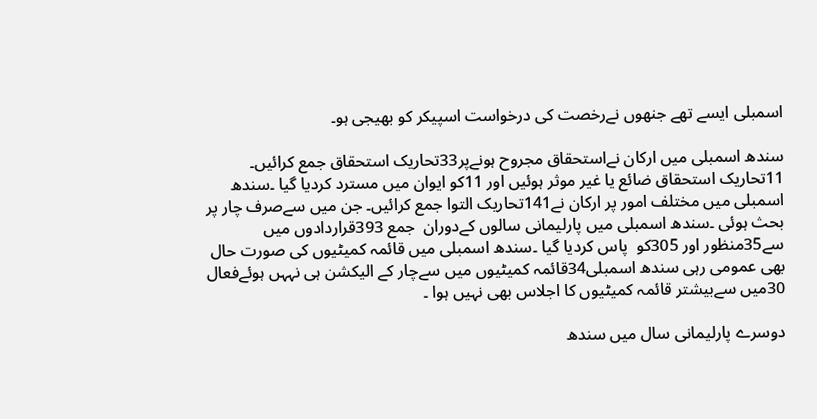اسمبلی ایسے تھے جنھوں نےرخصت کی درخواست اسپیکر کو بھیجی ہو۔

سندھ اسمبلی میں ارکان نےاستحقاق مجروح ہونےپر33تحاریک استحقاق جمع کرائیں۔ 11تحاریک استحقاق ضائع یا غیر موثر ہوئیں اور 11کو ایوان میں مسترد کردیا گیا ۔سندھ اسمبلی میں مختلف امور پر ارکان نے141تحاریک التوا جمع کرائیں۔ جن میں سےصرف چار پر بحث ہوئی ۔سندھ اسمبلی میں پارلیمانی سالوں کےدوران  جمع 393قراردادوں میں سے35منظور اور 305کو  پاس کردیا گیا ۔سندھ اسمبلی میں قائمہ کمیٹیوں کی صورت حال بھی عمومی رہی سندھ اسمبلی34قائمہ کمیٹیوں میں سےچار کے الیکشن ہی نہہں ہوئےفعال 30میں سےبیشتر قائمہ کمیٹیوں کا اجلاس بھی نہیں ہوا ۔

دوسرے پارلیمانی سال میں سندھ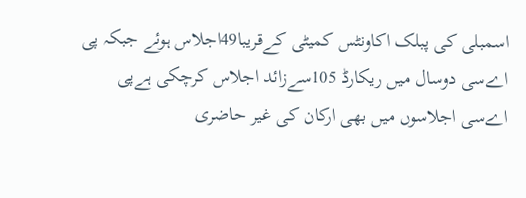اسمبلی کی پبلک اکاونٹس کمیٹی کےقریبا49اجلاس ہوئے جبکہ پی اےسی دوسال میں ریکارڈ 105سےزائد اجلاس کرچکی ہےپی اےسی اجلاسوں میں بھی ارکان کی غیر حاضری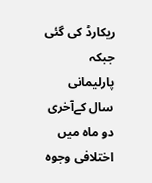ریکارڈ کی گئی جبکہ پارلیمانی سال کےآخری دو ماہ میں اختلافی وجوہ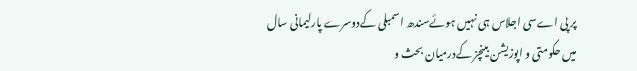پر پی اےسی اجلاس ہی نہیں ہوئےسندھ اسمبلی کےدوسرے پارلیمانی سال میں حکومتی و اپوزیشن بینچز کےدرمیان بحث و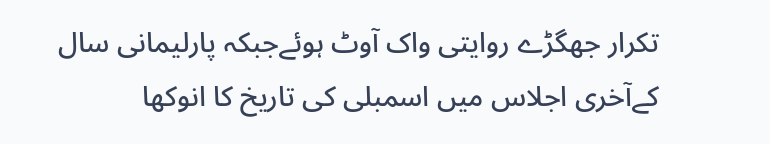تکرار جھگڑے روایتی واک آوٹ ہوئےجبکہ پارلیمانی سال کےآخری اجلاس میں اسمبلی کی تاریخ کا انوکھا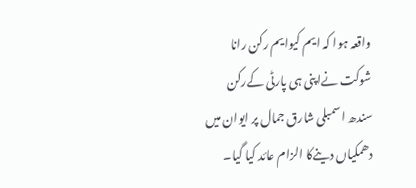واقعہ ہوا کہ ایم کیوایم رکن رانا شوکت نےاپنی ہی پارٹی کےرکن سندھ اسمبلی شارق جمال پر ایوان میں دھمکیاں دینےکا الزام عائد کیا گیا۔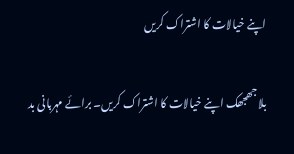اپنے خیالات کا اشتراک کریں

بلا جھجھک اپنے خیالات کا اشتراک کریں۔ برائے مہربانی بد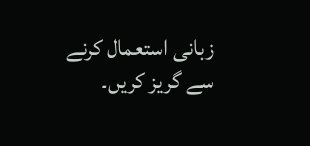زبانی استعمال کرنے سے گریز کریں۔